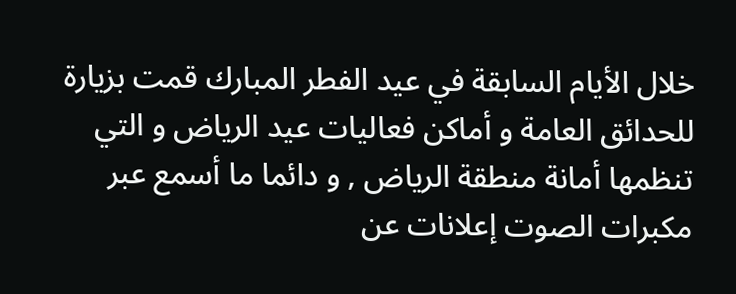خلال الأيام السابقة في عيد الفطر المبارك قمت بزيارة للحدائق العامة و أماكن فعاليات عيد الرياض و التي تنظمها أمانة منطقة الرياض , و دائما ما أسمع عبر مكبرات الصوت إعلانات عن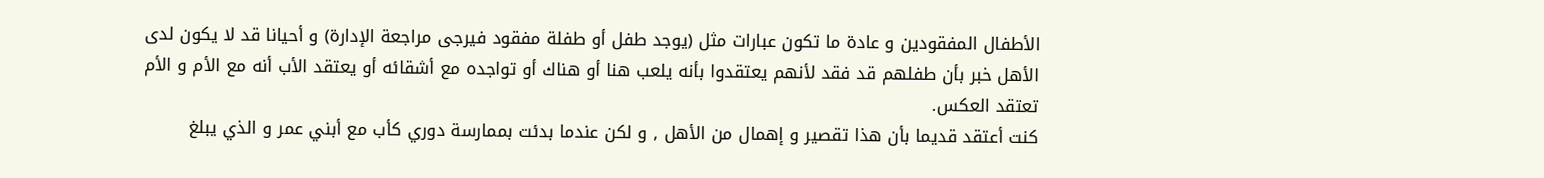الأطفال المفقودين و عادة ما تكون عبارات مثل (يوجد طفل أو طفلة مفقود فيرجى مراجعة الإدارة) و أحيانا قد لا يكون لدى الأهل خبر بأن طفلهم قد فقد لأنهم يعتقدوا بأنه يلعب هنا أو هناك أو تواجده مع أشقائه أو يعتقد الأب أنه مع الأم و الأم تعتقد العكس.
كنت أعتقد قديما بأن هذا تقصير و إهمال من الأهل , و لكن عندما بدئت بممارسة دوري كأب مع أبني عمر و الذي يبلغ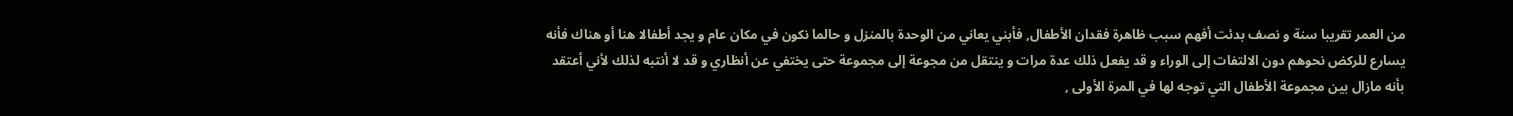من العمر تقريبا سنة و نصف بدئت أفهم سبب ظاهرة فقدان الأطفال, فأبني يعاني من الوحدة بالمنزل و حالما نكون في مكان عام و يجد أطفالا هنا أو هناك فأنه يسارع للركض نحوهم دون الالتفات إلى الوراء و قد يفعل ذلك عدة مرات و ينتقل من مجوعة إلى مجموعة حتى يختفي عن أنظاري و قد لا أنتبه لذلك لأني أعتقد بأنه مازال بين مجموعة الأطفال التي توجه لها في المرة الأولى ,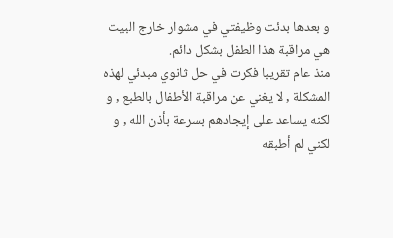و بعدها بدئت وظيفتي في مشوار خارج البيت هي مراقبة هذا الطفل بشكل دائم.
منذ عام تقريبا فكرت في حل ثانوي مبدئي لهذه المشكلة , لا يغني عن مراقبة الأطفال بالطبع , و لكنه يساعد على إيجادهم بسرعة بأذن الله , و لكني لم أطبقه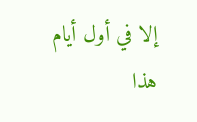إلا في أول أيام هذا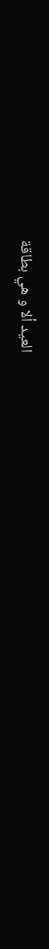العيد ألا و هي بطاقة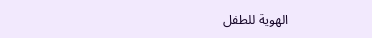الهوية للطفل